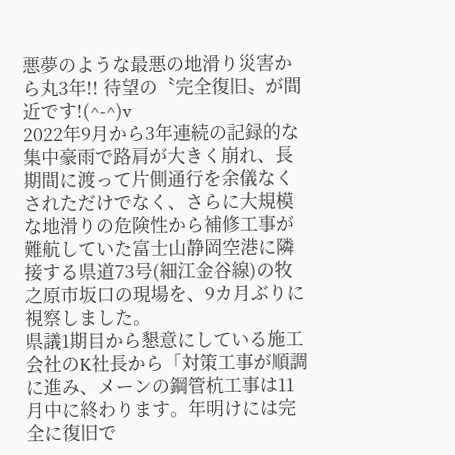悪夢のような最悪の地滑り災害から丸3年!! 待望の〝完全復旧〟が間近です!(^-^)v
2022年9月から3年連続の記録的な集中豪雨で路肩が大きく崩れ、長期間に渡って片側通行を余儀なくされただけでなく、さらに大規模な地滑りの危険性から補修工事が難航していた富士山静岡空港に隣接する県道73号(細江金谷線)の牧之原市坂口の現場を、9カ月ぶりに視察しました。
県議1期目から懇意にしている施工会社のK社長から「対策工事が順調に進み、メーンの鋼管杭工事は11月中に終わります。年明けには完全に復旧で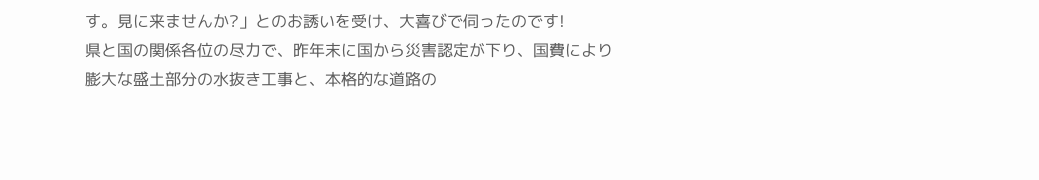す。見に来ませんか?」とのお誘いを受け、大喜びで伺ったのです!
県と国の関係各位の尽力で、昨年末に国から災害認定が下り、国費により膨大な盛土部分の水抜き工事と、本格的な道路の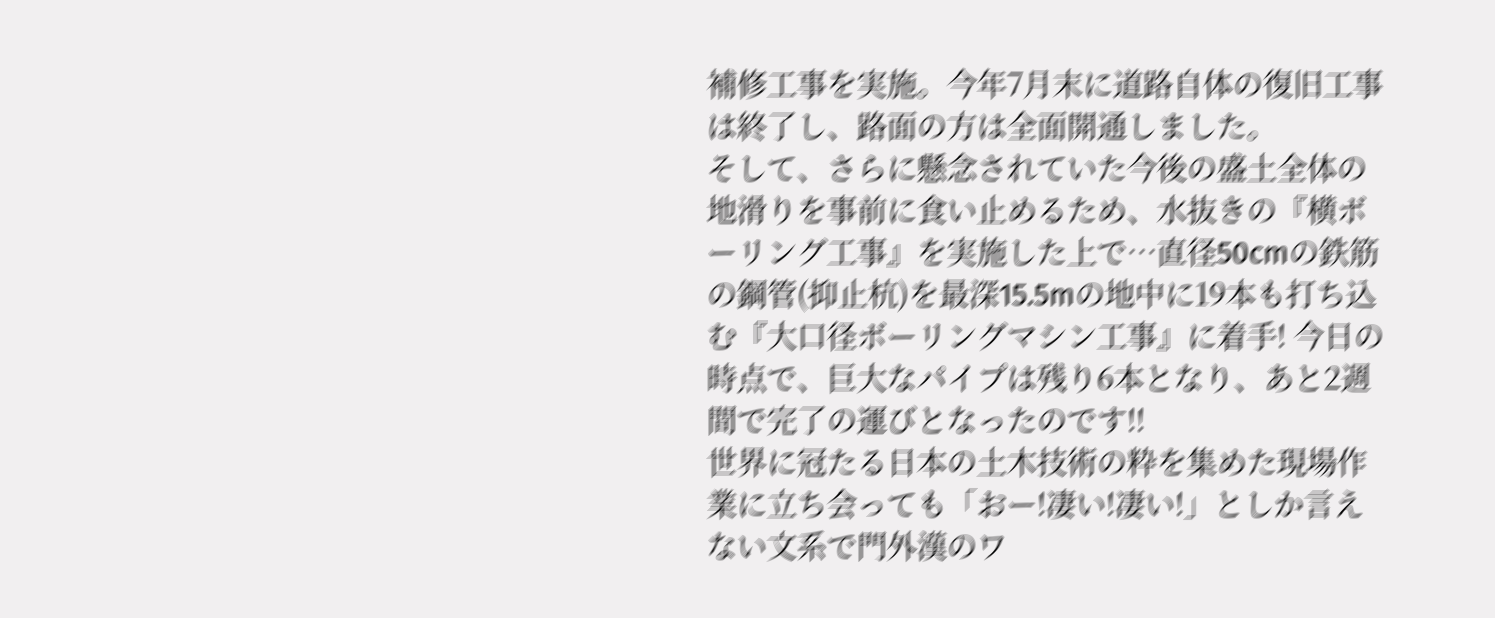補修工事を実施。今年7月末に道路自体の復旧工事は終了し、路面の方は全面開通しました。
そして、さらに懸念されていた今後の盛土全体の地滑りを事前に食い止めるため、水抜きの『横ボーリング工事』を実施した上で…直径50cmの鉄筋の鋼管(抑止杭)を最深15.5mの地中に19本も打ち込む『大口径ボーリングマシン工事』に着手! 今日の時点で、巨大なパイプは残り6本となり、あと2週間で完了の運びとなったのです!!
世界に冠たる日本の土木技術の粋を集めた現場作業に立ち会っても「おー!凄い!凄い!」としか言えない文系で門外漢のワ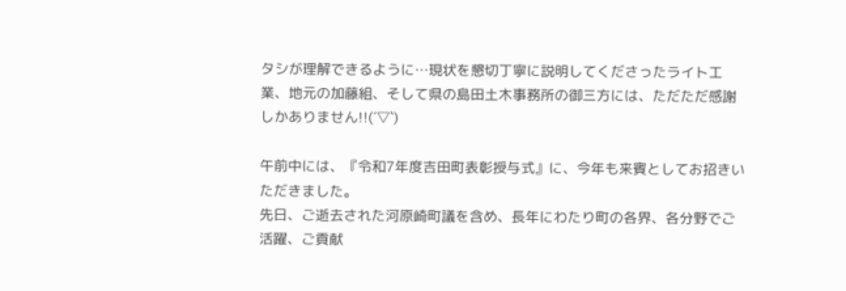タシが理解できるように…現状を懇切丁寧に説明してくださったライト工業、地元の加藤組、そして県の島田土木事務所の御三方には、ただただ感謝しかありません!!(´▽`)

午前中には、『令和7年度吉田町表彰授与式』に、今年も来賓としてお招きいただきました。
先日、ご逝去された河原崎町議を含め、長年にわたり町の各界、各分野でご活躍、ご貢献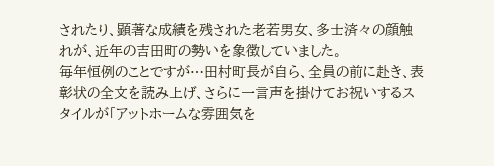されたり、顕著な成績を残された老若男女、多士済々の顔触れが、近年の吉田町の勢いを象徴していました。
毎年恒例のことですが…田村町長が自ら、全員の前に赴き、表彰状の全文を読み上げ、さらに一言声を掛けてお祝いするスタイルが「アットホームな雰囲気を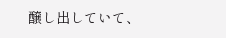醸し出していて、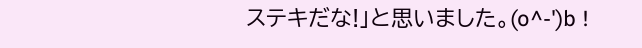ステキだな!」と思いました。(o^-')b !